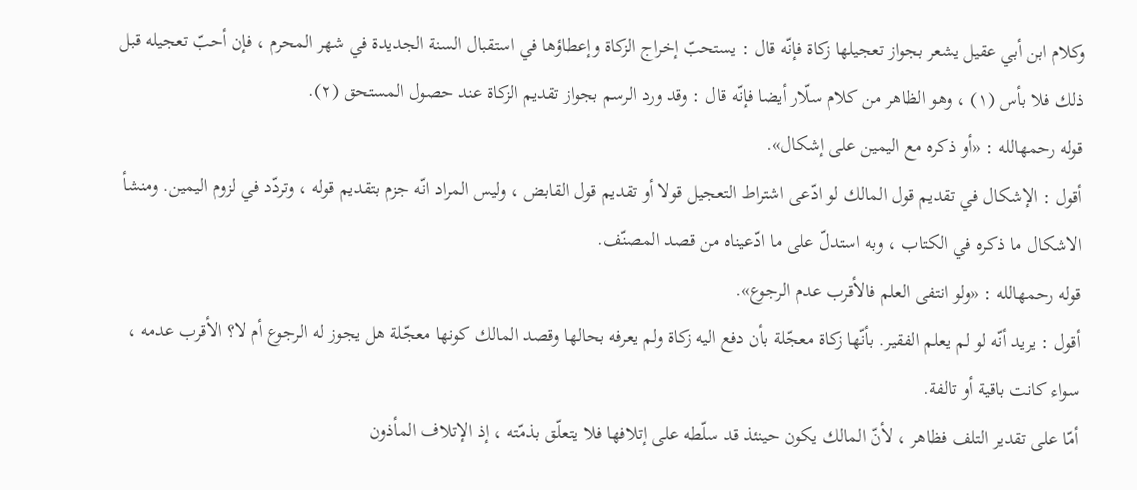وكلام ابن أبي عقيل يشعر بجواز تعجيلها زكاة فإنّه قال : يستحبّ إخراج الزكاة وإعطاؤها في استقبال السنة الجديدة في شهر المحرم ، فإن أحبّ تعجيله قبل ذلك فلا بأس (١) ، وهو الظاهر من كلام سلّار أيضا فإنّه قال : وقد ورد الرسم بجواز تقديم الزكاة عند حصول المستحق (٢).
قوله رحمهالله : «أو ذكره مع اليمين على إشكال».
أقول : الإشكال في تقديم قول المالك لو ادّعى اشتراط التعجيل قولا أو تقديم قول القابض ، وليس المراد انّه جزم بتقديم قوله ، وتردّد في لزوم اليمين. ومنشأ الاشكال ما ذكره في الكتاب ، وبه استدلّ على ما ادّعيناه من قصد المصنّف.
قوله رحمهالله : «ولو انتفى العلم فالأقرب عدم الرجوع».
أقول : يريد أنّه لو لم يعلم الفقير. بأنّها زكاة معجّلة بأن دفع اليه زكاة ولم يعرفه بحالها وقصد المالك كونها معجّلة هل يجوز له الرجوع أم لا؟ الأقرب عدمه ، سواء كانت باقية أو تالفة.
أمّا على تقدير التلف فظاهر ، لأنّ المالك يكون حينئذ قد سلّطه على إتلافها فلا يتعلّق بذمّته ، إذ الإتلاف المأذون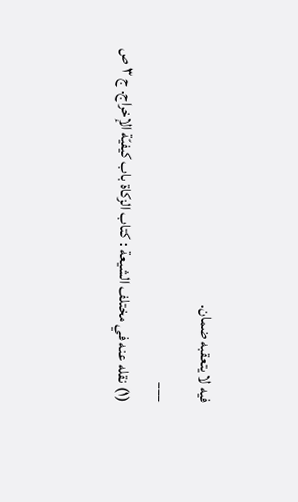فيه لا يتعقبه ضمان.
___
(١) نقله عنه في مختلف الشيعة : كتاب الزكاة باب كيفيّة الإخراج. ج ٣ ص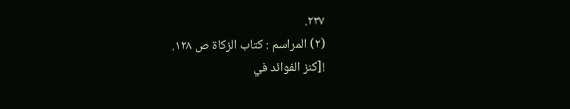٢٣٧.
(٢) المراسم : كتاب الزكاة ص ١٢٨.
![كنز الفوائد في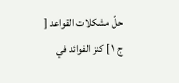حلّ مشكلات القواعد [ ج ١ ] كنز الفوائد في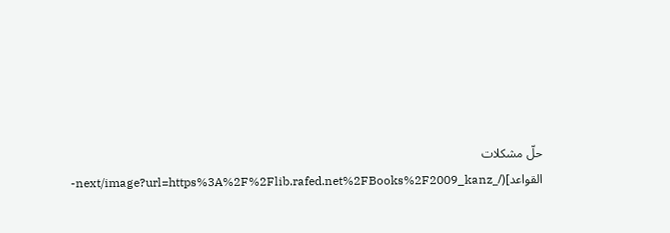حلّ مشكلات القواعد](/_next/image?url=https%3A%2F%2Flib.rafed.net%2FBooks%2F2009_kanz-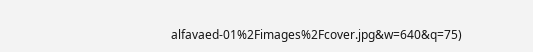alfavaed-01%2Fimages%2Fcover.jpg&w=640&q=75)